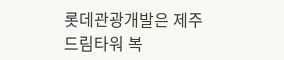롯데관광개발은 제주 드림타워 복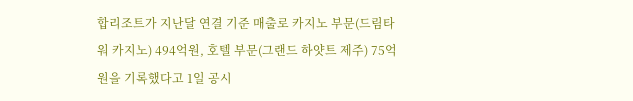합리조트가 지난달 연결 기준 매출로 카지노 부문(드림타워 카지노) 494억원, 호텔 부문(그랜드 하얏트 제주) 75억원을 기록했다고 1일 공시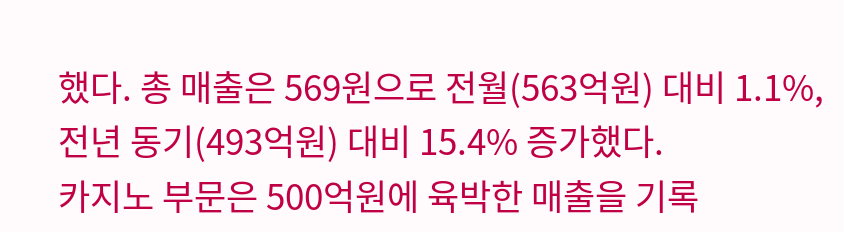했다. 총 매출은 569원으로 전월(563억원) 대비 1.1%, 전년 동기(493억원) 대비 15.4% 증가했다.
카지노 부문은 500억원에 육박한 매출을 기록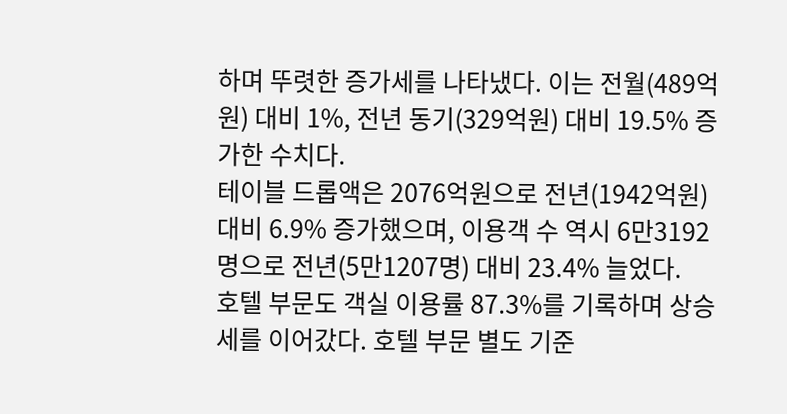하며 뚜렷한 증가세를 나타냈다. 이는 전월(489억원) 대비 1%, 전년 동기(329억원) 대비 19.5% 증가한 수치다.
테이블 드롭액은 2076억원으로 전년(1942억원) 대비 6.9% 증가했으며, 이용객 수 역시 6만3192명으로 전년(5만1207명) 대비 23.4% 늘었다.
호텔 부문도 객실 이용률 87.3%를 기록하며 상승세를 이어갔다. 호텔 부문 별도 기준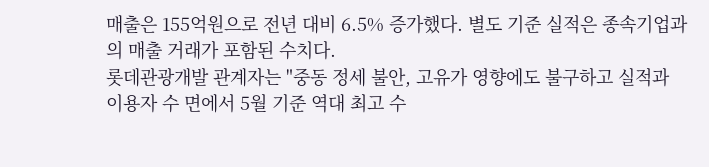매출은 155억원으로 전년 대비 6.5% 증가했다. 별도 기준 실적은 종속기업과의 매출 거래가 포함된 수치다.
롯데관광개발 관계자는 "중동 정세 불안, 고유가 영향에도 불구하고 실적과 이용자 수 면에서 5월 기준 역대 최고 수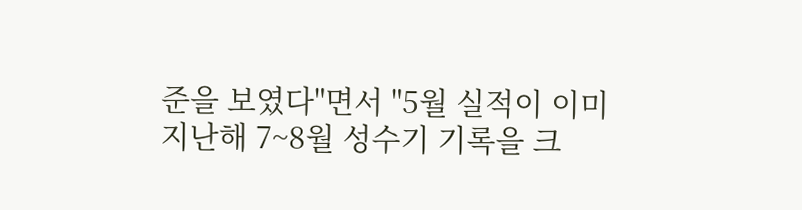준을 보였다"면서 "5월 실적이 이미 지난해 7~8월 성수기 기록을 크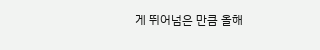게 뛰어넘은 만큼 올해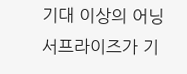기대 이상의 어닝 서프라이즈가 기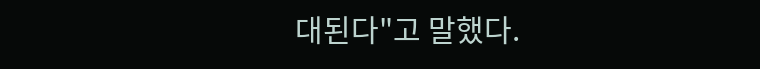대된다"고 말했다.